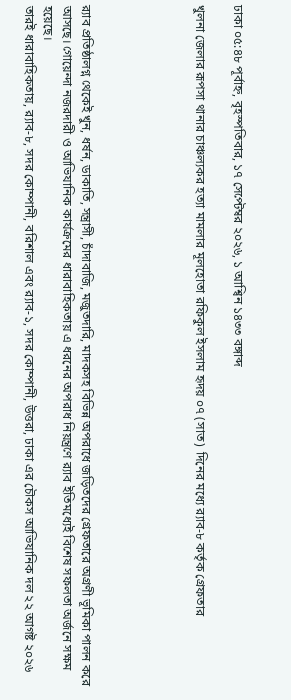ঢাকা ০৫:৪৮ পূর্বাহ্ন, বৃহস্পতিবার, ১৭ সেপ্টেম্বর ২০২৬, ১ আশ্বিন ১৪৩৩ বঙ্গাব্দ

খুলনা জেলার রূপসা থানার চাঞ্চল্যকর হত্যা মামলার মূলহোতা রফিকুল ইসলাম হৃদয় ০৭ (সাত) দিনের মধ্যে র‍্যাব-৮ কর্তৃক গ্রেফতার





র‍্যাব প্রতিষ্ঠালগ্ন থেকেই খুন, ধর্ষন, ডাকাতি, সন্ত্রাসী, চাঁদাবাজি, মজুতদারি, মাদকসহ বিভিন্ন অপরাধে জড়িতদের গ্রেফতারে অগ্রণী ভূমিকা পালন করে আসছে। গোয়েন্দা নজরদারী ও আভিযানিক কার্যক্রমের ধারাবাহিকতায় এ ধরনের অপরাধ নিয়ন্ত্রণে র‍্যাব ইতিমধ্যেই বিশেষ সফলতা অর্জনে সক্ষম হয়েছে।
তারই ধারাবাহিকতায়, র‍্যাব-৮, সদর কোম্পানী, বরিশাল এবং র‍্যাব-১, সদর কোম্পানী, উত্তরা, ঢাকা এর চৌকস আভিযানিক দল ২২ আগষ্ট ২০২৬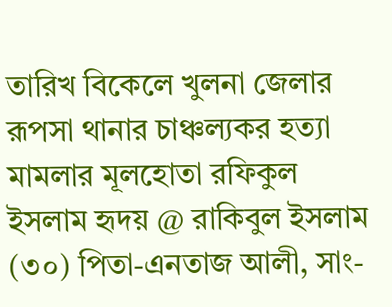তারিখ বিকেলে খুলনা জেলার রূপসা থানার চাঞ্চল্যকর হত্যা মামলার মূলহোতা রফিকুল ইসলাম হৃদয় @ রাকিবুল ইসলাম (৩০) পিতা-এনতাজ আলী, সাং-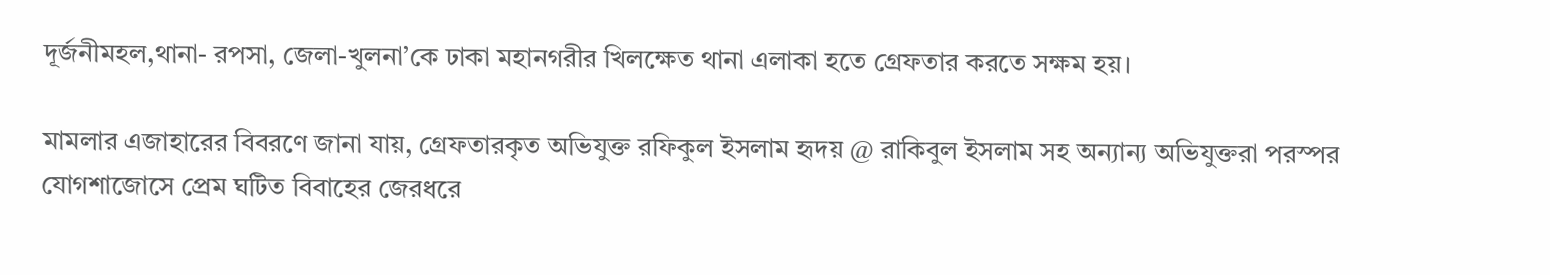দূর্জনীমহল,থানা- রপসা, জেলা-খুলনা’কে ঢাকা মহানগরীর খিলক্ষেত থানা এলাকা হতে গ্রেফতার করতে সক্ষম হয়।

মামলার এজাহারের বিবরণে জানা যায়, গ্রেফতারকৃত অভিযুক্ত রফিকুল ইসলাম হৃদয় @ রাকিবুল ইসলাম সহ অন্যান্য অভিযুক্তরা পরস্পর যোগশাজোসে প্রেম ঘটিত বিবাহের জেরধরে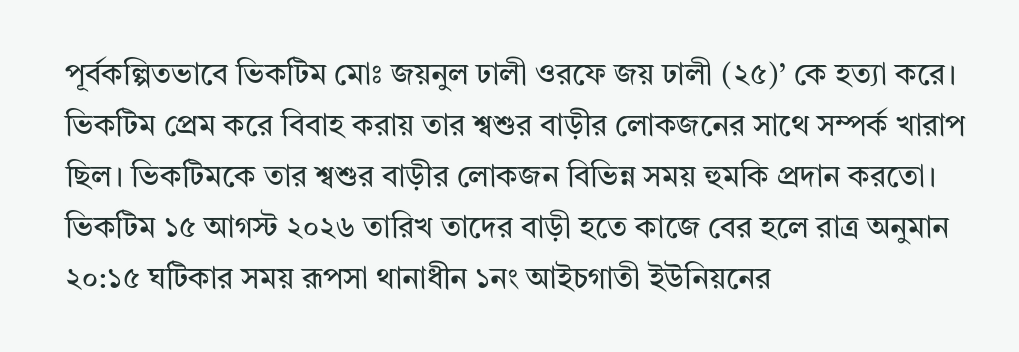পূর্বকল্পিতভাবে ভিকটিম মোঃ জয়নুল ঢালী ওরফে জয় ঢালী (২৫)’ কে হত্যা করে। ভিকটিম প্রেম করে বিবাহ করায় তার শ্বশুর বাড়ীর লোকজনের সাথে সম্পর্ক খারাপ ছিল। ভিকটিমকে তার শ্বশুর বাড়ীর লোকজন বিভিন্ন সময় হুমকি প্রদান করতো। ভিকটিম ১৫ আগস্ট ২০২৬ তারিখ তাদের বাড়ী হতে কাজে বের হলে রাত্র অনুমান ২০:১৫ ঘটিকার সময় রূপসা থানাধীন ১নং আইচগাতী ইউনিয়নের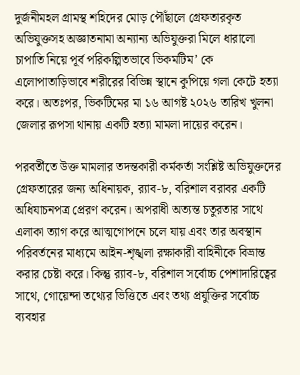দুর্জনীমহল গ্রামস্থ শহিদের মোড় পৌঁছালে গ্রেফতারকৃত অভিযুক্তসহ অজ্ঞাতনামা অন্যান্য অভিযুক্তরা মিলে ধারালো চাপাতি নিয়ে পূর্ব পরিকল্পিতভাবে ভিকমটিম’ কে এলোপাতাড়িভাবে শরীরের বিভিন্ন স্থানে কুপিয়ে গলা কেটে হত্যা করে। অতঃপর, ভিকটিমের মা ১৬ আগষ্ট ২০২৬ তারিখ খুলনা জেলার রূপসা থানায় একটি হত্যা মামলা দায়ের করেন।

পরবর্তীতে উক্ত মামলার তদন্তকারী কর্মকর্তা সংশ্লিষ্ট অভিযুক্তদের গ্রেফতারের জন্য অধিনায়ক, র‍্যাব-৮, বরিশাল বরাবর একটি অধিযাচনপত্র প্রেরণ করেন। অপরাধী অত্যন্ত চতুরতার সাথে এলাকা ত্যাগ করে আত্মগোপনে চলে যায় এবং তার অবস্থান পরিবর্তনের মাধ্যমে আইন-শৃঙ্খলা রক্ষাকারী বাহিনীকে বিভ্রান্ত করার চেষ্টা করে। কিন্তু র‌্যাব-৮, বরিশাল সর্বোচ্চ পেশাদারিত্বের সাথে, গোয়েন্দা তথ্যের ভিত্তিতে এবং তথ্য প্রযুক্তির সর্বোচ্চ ব্যবহার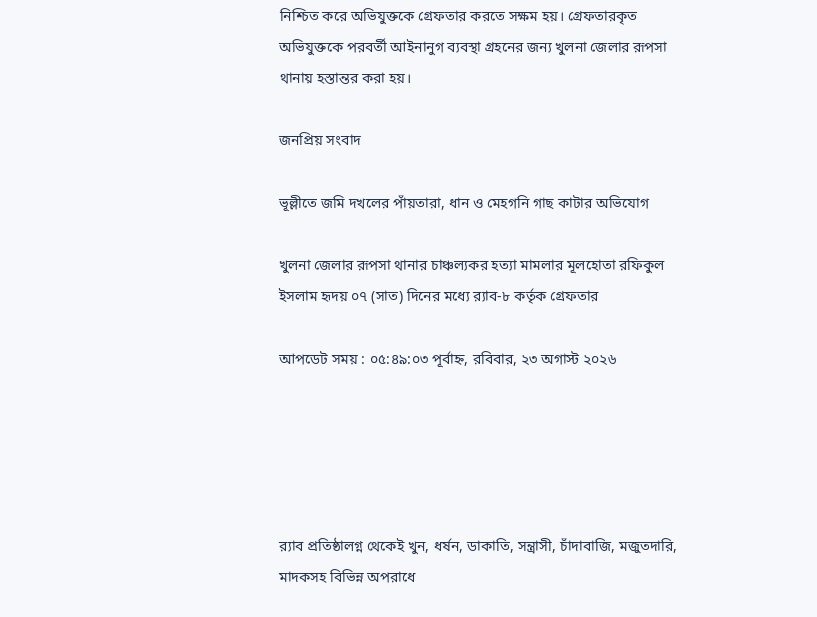নিশ্চিত করে অভিযুক্তকে গ্রেফতার করতে সক্ষম হয়। গ্রেফতারকৃত অভিযুক্তকে পরবর্তী আইনানুগ ব্যবস্থা গ্রহনের জন্য খুলনা জেলার রূপসা থানায় হস্তান্তর করা হয়।

জনপ্রিয় সংবাদ

ভূল্লীতে জমি দখলের পাঁয়তারা, ধান ও মেহগনি গাছ কাটার অভিযোগ

খুলনা জেলার রূপসা থানার চাঞ্চল্যকর হত্যা মামলার মূলহোতা রফিকুল ইসলাম হৃদয় ০৭ (সাত) দিনের মধ্যে র‍্যাব-৮ কর্তৃক গ্রেফতার

আপডেট সময় : ০৫:৪৯:০৩ পূর্বাহ্ন, রবিবার, ২৩ অগাস্ট ২০২৬





র‍্যাব প্রতিষ্ঠালগ্ন থেকেই খুন, ধর্ষন, ডাকাতি, সন্ত্রাসী, চাঁদাবাজি, মজুতদারি, মাদকসহ বিভিন্ন অপরাধে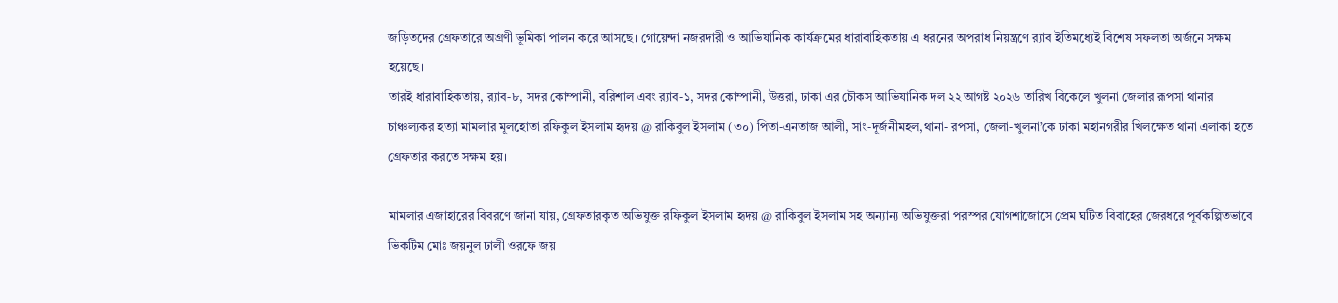জড়িতদের গ্রেফতারে অগ্রণী ভূমিকা পালন করে আসছে। গোয়েন্দা নজরদারী ও আভিযানিক কার্যক্রমের ধারাবাহিকতায় এ ধরনের অপরাধ নিয়ন্ত্রণে র‍্যাব ইতিমধ্যেই বিশেষ সফলতা অর্জনে সক্ষম হয়েছে।
তারই ধারাবাহিকতায়, র‍্যাব-৮, সদর কোম্পানী, বরিশাল এবং র‍্যাব-১, সদর কোম্পানী, উত্তরা, ঢাকা এর চৌকস আভিযানিক দল ২২ আগষ্ট ২০২৬ তারিখ বিকেলে খুলনা জেলার রূপসা থানার চাঞ্চল্যকর হত্যা মামলার মূলহোতা রফিকুল ইসলাম হৃদয় @ রাকিবুল ইসলাম (৩০) পিতা-এনতাজ আলী, সাং-দূর্জনীমহল,থানা- রপসা, জেলা-খুলনা’কে ঢাকা মহানগরীর খিলক্ষেত থানা এলাকা হতে গ্রেফতার করতে সক্ষম হয়।

মামলার এজাহারের বিবরণে জানা যায়, গ্রেফতারকৃত অভিযুক্ত রফিকুল ইসলাম হৃদয় @ রাকিবুল ইসলাম সহ অন্যান্য অভিযুক্তরা পরস্পর যোগশাজোসে প্রেম ঘটিত বিবাহের জেরধরে পূর্বকল্পিতভাবে ভিকটিম মোঃ জয়নুল ঢালী ওরফে জয়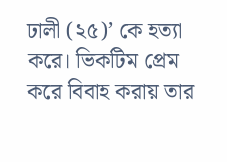ঢালী (২৫)’ কে হত্যা করে। ভিকটিম প্রেম করে বিবাহ করায় তার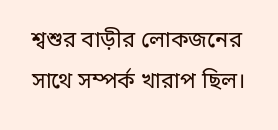শ্বশুর বাড়ীর লোকজনের সাথে সম্পর্ক খারাপ ছিল।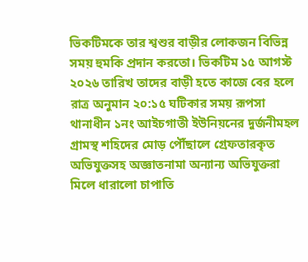ভিকটিমকে তার শ্বশুর বাড়ীর লোকজন বিভিন্ন সময় হুমকি প্রদান করতো। ভিকটিম ১৫ আগস্ট ২০২৬ তারিখ তাদের বাড়ী হতে কাজে বের হলে রাত্র অনুমান ২০:১৫ ঘটিকার সময় রূপসা থানাধীন ১নং আইচগাতী ইউনিয়নের দুর্জনীমহল গ্রামস্থ শহিদের মোড় পৌঁছালে গ্রেফতারকৃত অভিযুক্তসহ অজ্ঞাতনামা অন্যান্য অভিযুক্তরা মিলে ধারালো চাপাতি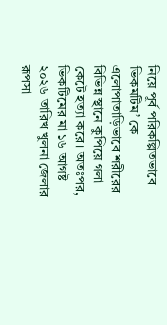নিয়ে পূর্ব পরিকল্পিতভাবে ভিকমটিম’ কে এলোপাতাড়িভাবে শরীরের বিভিন্ন স্থানে কুপিয়ে গলা কেটে হত্যা করে। অতঃপর, ভিকটিমের মা ১৬ আগষ্ট ২০২৬ তারিখ খুলনা জেলার রূপসা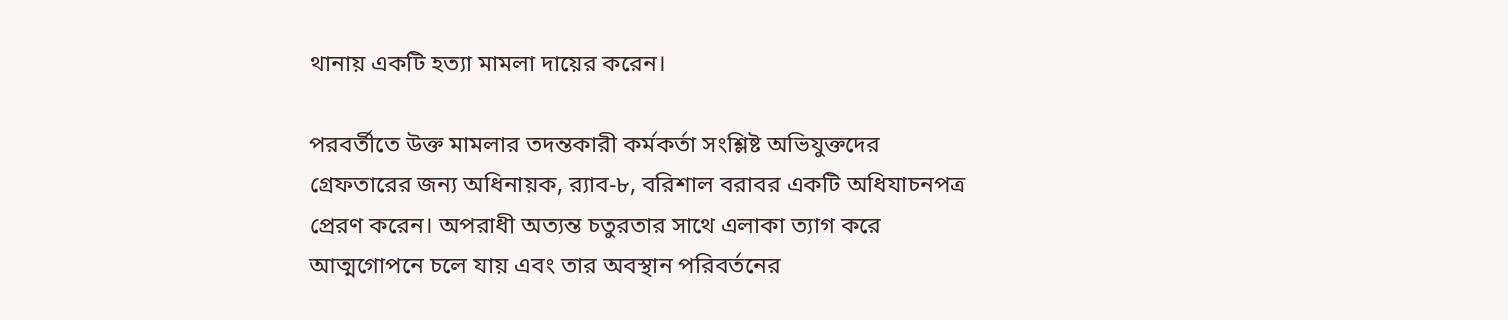থানায় একটি হত্যা মামলা দায়ের করেন।

পরবর্তীতে উক্ত মামলার তদন্তকারী কর্মকর্তা সংশ্লিষ্ট অভিযুক্তদের গ্রেফতারের জন্য অধিনায়ক, র‍্যাব-৮, বরিশাল বরাবর একটি অধিযাচনপত্র প্রেরণ করেন। অপরাধী অত্যন্ত চতুরতার সাথে এলাকা ত্যাগ করে আত্মগোপনে চলে যায় এবং তার অবস্থান পরিবর্তনের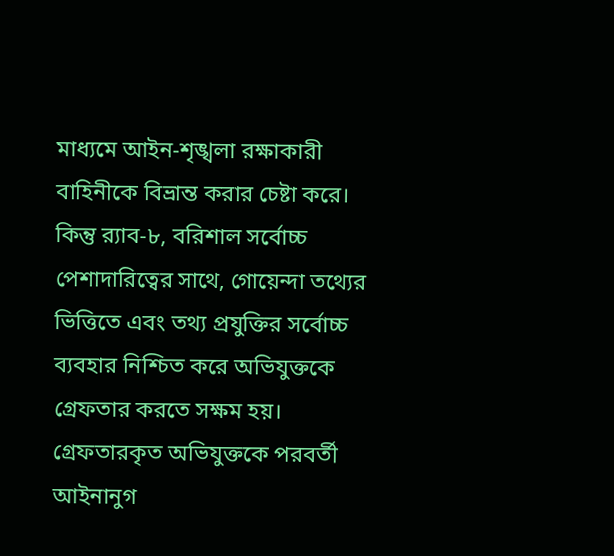মাধ্যমে আইন-শৃঙ্খলা রক্ষাকারী বাহিনীকে বিভ্রান্ত করার চেষ্টা করে। কিন্তু র‌্যাব-৮, বরিশাল সর্বোচ্চ পেশাদারিত্বের সাথে, গোয়েন্দা তথ্যের ভিত্তিতে এবং তথ্য প্রযুক্তির সর্বোচ্চ ব্যবহার নিশ্চিত করে অভিযুক্তকে গ্রেফতার করতে সক্ষম হয়। গ্রেফতারকৃত অভিযুক্তকে পরবর্তী আইনানুগ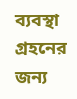ব্যবস্থা গ্রহনের জন্য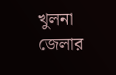খুলনা জেলার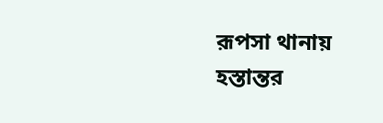রূপসা থানায় হস্তান্তর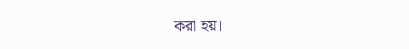করা হয়।